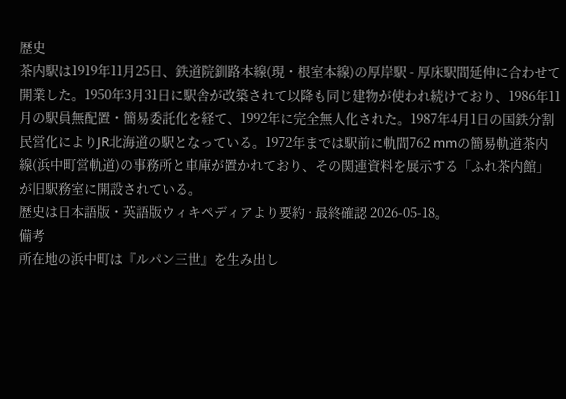歴史
茶内駅は1919年11月25日、鉄道院釧路本線(現・根室本線)の厚岸駅 - 厚床駅間延伸に合わせて開業した。1950年3月31日に駅舎が改築されて以降も同じ建物が使われ続けており、1986年11月の駅員無配置・簡易委託化を経て、1992年に完全無人化された。1987年4月1日の国鉄分割民営化によりJR北海道の駅となっている。1972年までは駅前に軌間762 mmの簡易軌道茶内線(浜中町営軌道)の事務所と車庫が置かれており、その関連資料を展示する「ふれ茶内館」が旧駅務室に開設されている。
歴史は日本語版・英語版ウィキペディアより要約 · 最終確認 2026-05-18。
備考
所在地の浜中町は『ルパン三世』を生み出し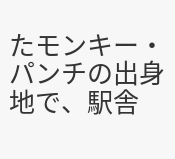たモンキー・パンチの出身地で、駅舎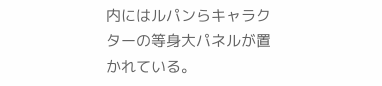内にはルパンらキャラクターの等身大パネルが置かれている。